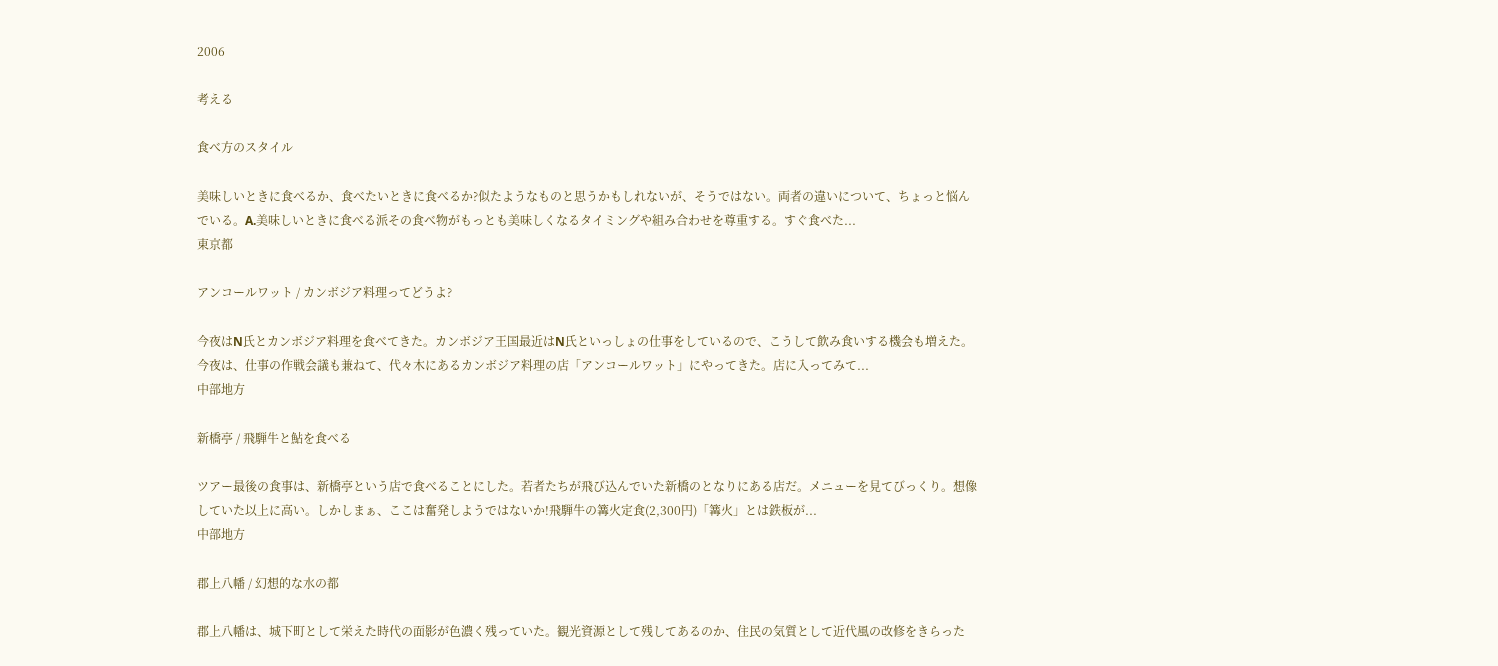2006

考える

食べ方のスタイル

美味しいときに食べるか、食べたいときに食べるか?似たようなものと思うかもしれないが、そうではない。両者の違いについて、ちょっと悩んでいる。A.美味しいときに食べる派その食べ物がもっとも美味しくなるタイミングや組み合わせを尊重する。すぐ食べた...
東京都

アンコールワット / カンボジア料理ってどうよ?

今夜はN氏とカンボジア料理を食べてきた。カンボジア王国最近はN氏といっしょの仕事をしているので、こうして飲み食いする機会も増えた。今夜は、仕事の作戦会議も兼ねて、代々木にあるカンボジア料理の店「アンコールワット」にやってきた。店に入ってみて...
中部地方

新橋亭 / 飛騨牛と鮎を食べる

ツアー最後の食事は、新橋亭という店で食べることにした。若者たちが飛び込んでいた新橋のとなりにある店だ。メニューを見てびっくり。想像していた以上に高い。しかしまぁ、ここは奮発しようではないか!飛騨牛の篝火定食(2,300円)「篝火」とは鉄板が...
中部地方

郡上八幡 / 幻想的な水の都

郡上八幡は、城下町として栄えた時代の面影が色濃く残っていた。観光資源として残してあるのか、住民の気質として近代風の改修をきらった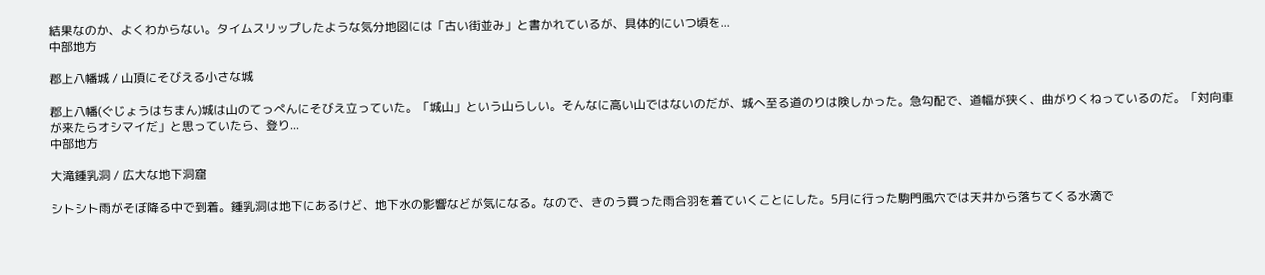結果なのか、よくわからない。タイムスリップしたような気分地図には「古い街並み」と書かれているが、具体的にいつ頃を...
中部地方

郡上八幡城 / 山頂にそびえる小さな城

郡上八幡(ぐじょうはちまん)城は山のてっぺんにそびえ立っていた。「城山」という山らしい。そんなに高い山ではないのだが、城へ至る道のりは険しかった。急勾配で、道幅が狭く、曲がりくねっているのだ。「対向車が来たらオシマイだ」と思っていたら、登り...
中部地方

大滝鍾乳洞 / 広大な地下洞窟

シトシト雨がそぼ降る中で到着。鍾乳洞は地下にあるけど、地下水の影響などが気になる。なので、きのう買った雨合羽を着ていくことにした。5月に行った駒門風穴では天井から落ちてくる水滴で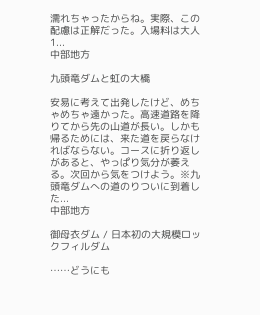濡れちゃったからね。実際、この配慮は正解だった。入場料は大人1...
中部地方

九頭竜ダムと虹の大橋

安易に考えて出発したけど、めちゃめちゃ遠かった。高速道路を降りてから先の山道が長い。しかも帰るためには、来た道を戻らなければならない。コースに折り返しがあると、やっぱり気分が萎える。次回から気をつけよう。※九頭竜ダムへの道のりついに到着した...
中部地方

御母衣ダム / 日本初の大規模ロックフィルダム

……どうにも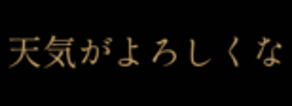天気がよろしくな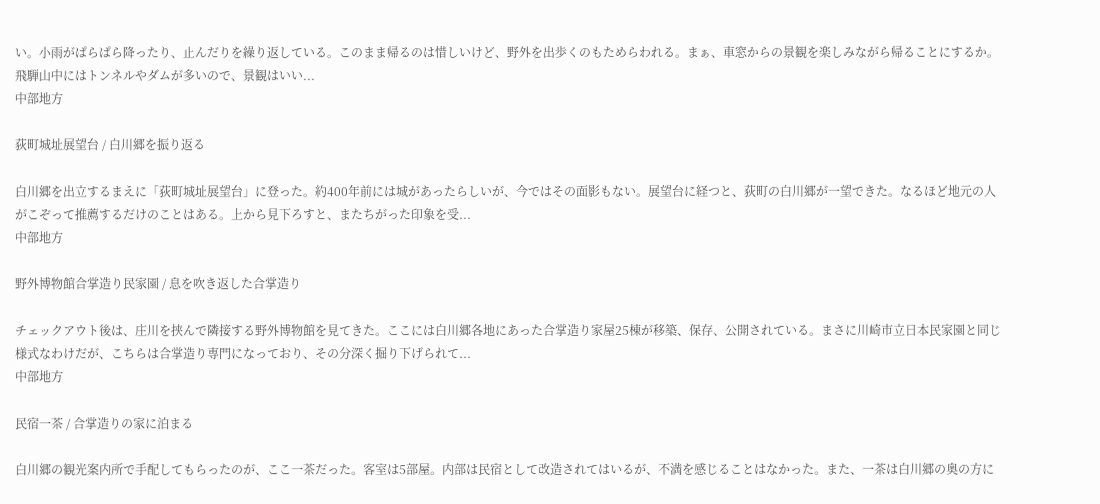い。小雨がぱらぱら降ったり、止んだりを繰り返している。このまま帰るのは惜しいけど、野外を出歩くのもためらわれる。まぁ、車窓からの景観を楽しみながら帰ることにするか。飛騨山中にはトンネルやダムが多いので、景観はいい...
中部地方

荻町城址展望台 / 白川郷を振り返る

白川郷を出立するまえに「荻町城址展望台」に登った。約400年前には城があったらしいが、今ではその面影もない。展望台に経つと、荻町の白川郷が一望できた。なるほど地元の人がこぞって推薦するだけのことはある。上から見下ろすと、またちがった印象を受...
中部地方

野外博物館合掌造り民家園 / 息を吹き返した合掌造り

チェックアウト後は、庄川を挟んで隣接する野外博物館を見てきた。ここには白川郷各地にあった合掌造り家屋25棟が移築、保存、公開されている。まさに川崎市立日本民家園と同じ様式なわけだが、こちらは合掌造り専門になっており、その分深く掘り下げられて...
中部地方

民宿一茶 / 合掌造りの家に泊まる

白川郷の観光案内所で手配してもらったのが、ここ一茶だった。客室は5部屋。内部は民宿として改造されてはいるが、不満を感じることはなかった。また、一茶は白川郷の奥の方に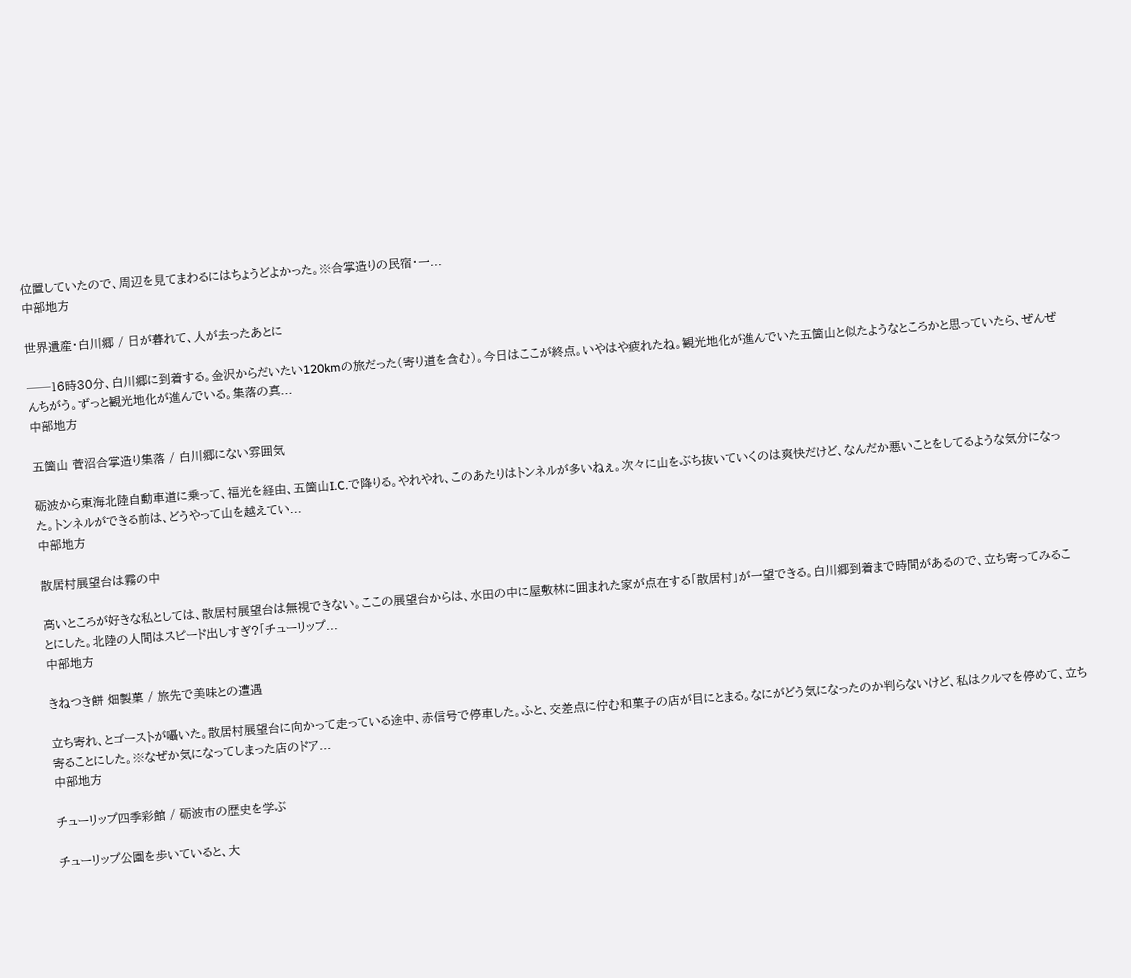位置していたので、周辺を見てまわるにはちょうどよかった。※合掌造りの民宿・一...
中部地方

世界遺産・白川郷 / 日が暮れて、人が去ったあとに

──16時30分、白川郷に到着する。金沢からだいたい120kmの旅だった(寄り道を含む)。今日はここが終点。いやはや疲れたね。観光地化が進んでいた五箇山と似たようなところかと思っていたら、ぜんぜんちがう。ずっと観光地化が進んでいる。集落の真...
中部地方

五箇山 菅沼合掌造り集落 / 白川郷にない雰囲気

砺波から東海北陸自動車道に乗って、福光を経由、五箇山I.C.で降りる。やれやれ、このあたりはトンネルが多いねぇ。次々に山をぶち抜いていくのは爽快だけど、なんだか悪いことをしてるような気分になった。トンネルができる前は、どうやって山を越えてい...
中部地方

散居村展望台は霧の中

高いところが好きな私としては、散居村展望台は無視できない。ここの展望台からは、水田の中に屋敷林に囲まれた家が点在する「散居村」が一望できる。白川郷到着まで時間があるので、立ち寄ってみることにした。北陸の人間はスピード出しすぎ?「チューリップ...
中部地方

きねつき餅 畑製菓 / 旅先で美味との遭遇

立ち寄れ、とゴーストが囁いた。散居村展望台に向かって走っている途中、赤信号で停車した。ふと、交差点に佇む和菓子の店が目にとまる。なにがどう気になったのか判らないけど、私はクルマを停めて、立ち寄ることにした。※なぜか気になってしまった店のドア...
中部地方

チューリップ四季彩館 / 砺波市の歴史を学ぶ

チューリップ公園を歩いていると、大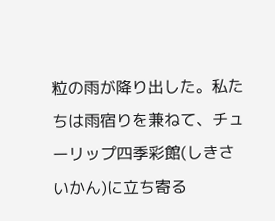粒の雨が降り出した。私たちは雨宿りを兼ねて、チューリップ四季彩館(しきさいかん)に立ち寄る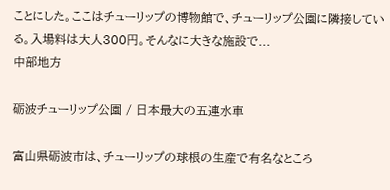ことにした。ここはチューリップの博物館で、チューリップ公園に隣接している。入場料は大人300円。そんなに大きな施設で...
中部地方

砺波チューリップ公園 / 日本最大の五連水車

富山県砺波市は、チューリップの球根の生産で有名なところ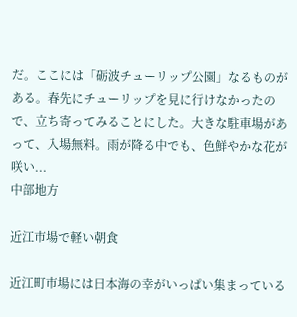だ。ここには「砺波チューリップ公園」なるものがある。春先にチューリップを見に行けなかったので、立ち寄ってみることにした。大きな駐車場があって、入場無料。雨が降る中でも、色鮮やかな花が咲い...
中部地方

近江市場で軽い朝食

近江町市場には日本海の幸がいっぱい集まっている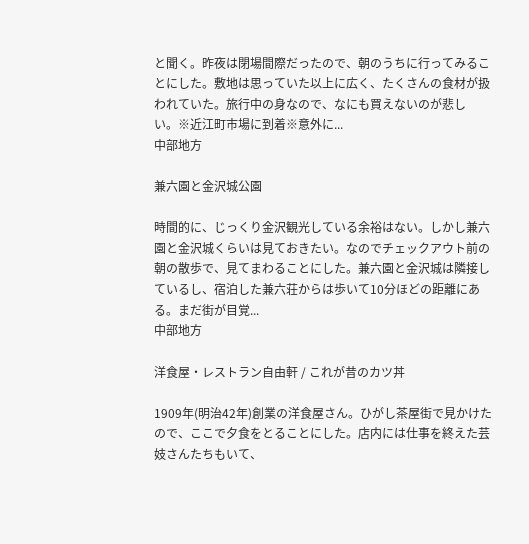と聞く。昨夜は閉場間際だったので、朝のうちに行ってみることにした。敷地は思っていた以上に広く、たくさんの食材が扱われていた。旅行中の身なので、なにも買えないのが悲しい。※近江町市場に到着※意外に...
中部地方

兼六園と金沢城公園

時間的に、じっくり金沢観光している余裕はない。しかし兼六園と金沢城くらいは見ておきたい。なのでチェックアウト前の朝の散歩で、見てまわることにした。兼六園と金沢城は隣接しているし、宿泊した兼六荘からは歩いて10分ほどの距離にある。まだ街が目覚...
中部地方

洋食屋・レストラン自由軒 / これが昔のカツ丼

1909年(明治42年)創業の洋食屋さん。ひがし茶屋街で見かけたので、ここで夕食をとることにした。店内には仕事を終えた芸妓さんたちもいて、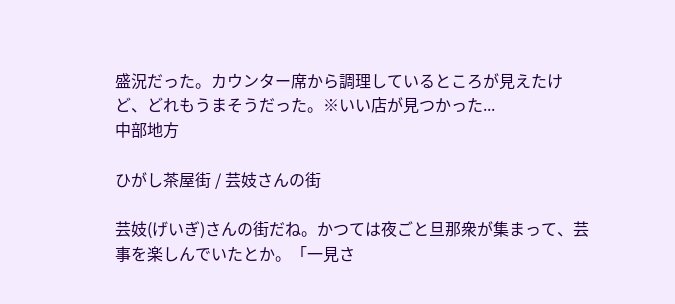盛況だった。カウンター席から調理しているところが見えたけど、どれもうまそうだった。※いい店が見つかった...
中部地方

ひがし茶屋街 / 芸妓さんの街

芸妓(げいぎ)さんの街だね。かつては夜ごと旦那衆が集まって、芸事を楽しんでいたとか。「一見さ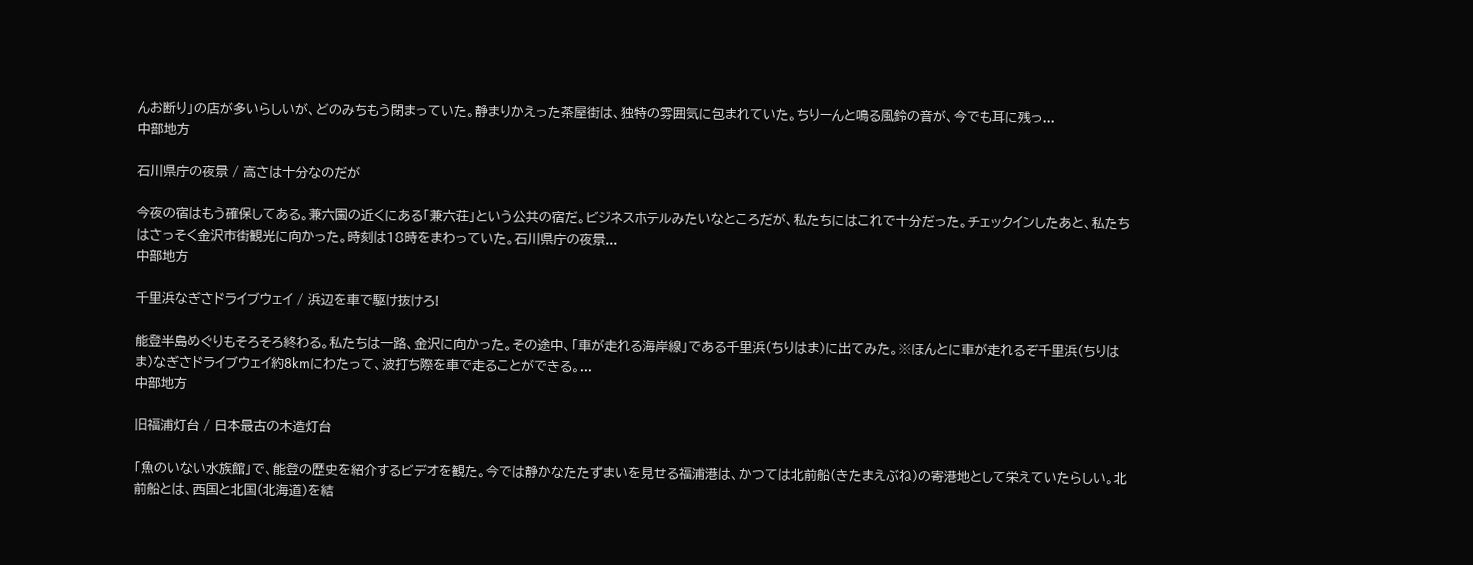んお断り」の店が多いらしいが、どのみちもう閉まっていた。静まりかえった茶屋街は、独特の雰囲気に包まれていた。ちりーんと鳴る風鈴の音が、今でも耳に残っ...
中部地方

石川県庁の夜景 / 高さは十分なのだが

今夜の宿はもう確保してある。兼六園の近くにある「兼六荘」という公共の宿だ。ビジネスホテルみたいなところだが、私たちにはこれで十分だった。チェックインしたあと、私たちはさっそく金沢市街観光に向かった。時刻は18時をまわっていた。石川県庁の夜景...
中部地方

千里浜なぎさドライブウェイ / 浜辺を車で駆け抜けろ!

能登半島めぐりもそろそろ終わる。私たちは一路、金沢に向かった。その途中、「車が走れる海岸線」である千里浜(ちりはま)に出てみた。※ほんとに車が走れるぞ千里浜(ちりはま)なぎさドライブウェイ約8kmにわたって、波打ち際を車で走ることができる。...
中部地方

旧福浦灯台 / 日本最古の木造灯台

「魚のいない水族館」で、能登の歴史を紹介するビデオを観た。今では静かなたたずまいを見せる福浦港は、かつては北前船(きたまえぶね)の寄港地として栄えていたらしい。北前船とは、西国と北国(北海道)を結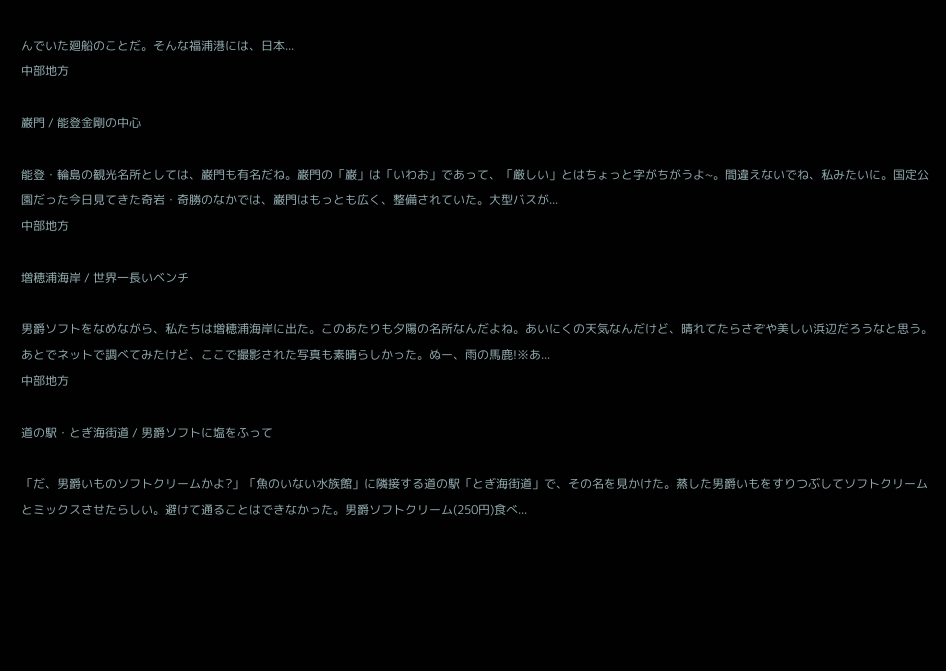んでいた廻船のことだ。そんな福浦港には、日本...
中部地方

巌門 / 能登金剛の中心

能登・輪島の観光名所としては、巌門も有名だね。巌門の「巌」は「いわお」であって、「厳しい」とはちょっと字がちがうよ~。間違えないでね、私みたいに。国定公園だった今日見てきた奇岩・奇勝のなかでは、巌門はもっとも広く、整備されていた。大型バスが...
中部地方

増穂浦海岸 / 世界一長いベンチ

男爵ソフトをなめながら、私たちは増穂浦海岸に出た。このあたりも夕陽の名所なんだよね。あいにくの天気なんだけど、晴れてたらさぞや美しい浜辺だろうなと思う。あとでネットで調べてみたけど、ここで撮影された写真も素晴らしかった。ぬー、雨の馬鹿!※あ...
中部地方

道の駅・とぎ海街道 / 男爵ソフトに塩をふって

「だ、男爵いものソフトクリームかよ?」「魚のいない水族館」に隣接する道の駅「とぎ海街道」で、その名を見かけた。蒸した男爵いもをすりつぶしてソフトクリームとミックスさせたらしい。避けて通ることはできなかった。男爵ソフトクリーム(250円)食べ...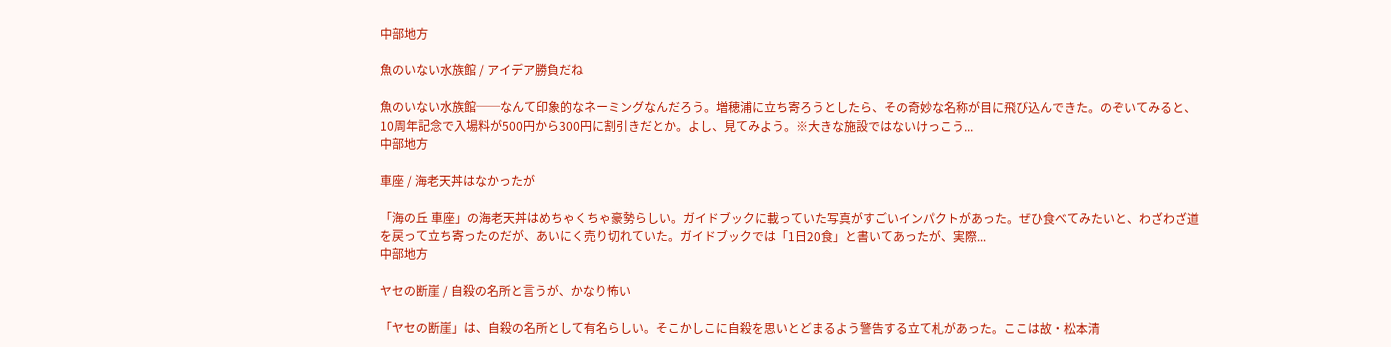中部地方

魚のいない水族館 / アイデア勝負だね

魚のいない水族館──なんて印象的なネーミングなんだろう。増穂浦に立ち寄ろうとしたら、その奇妙な名称が目に飛び込んできた。のぞいてみると、10周年記念で入場料が500円から300円に割引きだとか。よし、見てみよう。※大きな施設ではないけっこう...
中部地方

車座 / 海老天丼はなかったが

「海の丘 車座」の海老天丼はめちゃくちゃ豪勢らしい。ガイドブックに載っていた写真がすごいインパクトがあった。ぜひ食べてみたいと、わざわざ道を戻って立ち寄ったのだが、あいにく売り切れていた。ガイドブックでは「1日20食」と書いてあったが、実際...
中部地方

ヤセの断崖 / 自殺の名所と言うが、かなり怖い

「ヤセの断崖」は、自殺の名所として有名らしい。そこかしこに自殺を思いとどまるよう警告する立て札があった。ここは故・松本清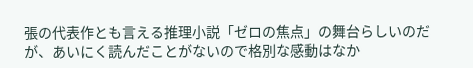張の代表作とも言える推理小説「ゼロの焦点」の舞台らしいのだが、あいにく読んだことがないので格別な感動はなか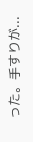った。手すりが...